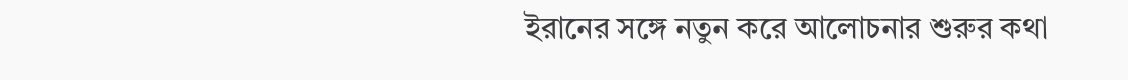ইরানের সঙ্গে নতুন করে আলোচনার শুরুর কথা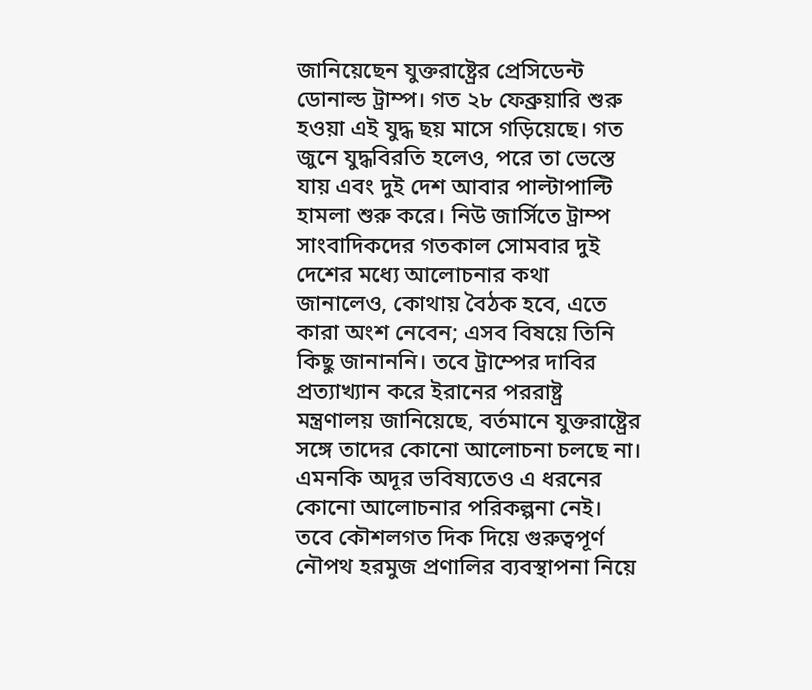জানিয়েছেন যুক্তরাষ্ট্রের প্রেসিডেন্ট ডোনাল্ড ট্রাম্প। গত ২৮ ফেব্রুয়ারি শুরু হওয়া এই যুদ্ধ ছয় মাসে গড়িয়েছে। গত জুনে যুদ্ধবিরতি হলেও, পরে তা ভেস্তে যায় এবং দুই দেশ আবার পাল্টাপাল্টি হামলা শুরু করে। নিউ জার্সিতে ট্রাম্প সাংবাদিকদের গতকাল সোমবার দুই দেশের মধ্যে আলোচনার কথা জানালেও, কোথায় বৈঠক হবে, এতে কারা অংশ নেবেন; এসব বিষয়ে তিনি কিছু জানাননি। তবে ট্রাম্পের দাবির প্রত্যাখ্যান করে ইরানের পররাষ্ট্র মন্ত্রণালয় জানিয়েছে, বর্তমানে যুক্তরাষ্ট্রের সঙ্গে তাদের কোনো আলোচনা চলছে না। এমনকি অদূর ভবিষ্যতেও এ ধরনের কোনো আলোচনার পরিকল্পনা নেই। তবে কৌশলগত দিক দিয়ে গুরুত্বপূর্ণ নৌপথ হরমুজ প্রণালির ব্যবস্থাপনা নিয়ে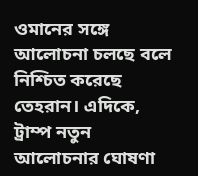ওমানের সঙ্গে আলোচনা চলছে বলে নিশ্চিত করেছে তেহরান। এদিকে, ট্রাম্প নতুন আলোচনার ঘোষণা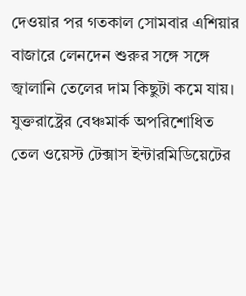দেওয়ার পর গতকাল সোমবার এশিয়ার বাজারে লেনদেন শুরুর সঙ্গে সঙ্গে জ্বালানি তেলের দাম কিছুটা কমে যায়। যুক্তরাষ্ট্রের বেঞ্চমার্ক অপরিশোধিত তেল ওয়েস্ট টেক্সাস ইন্টারমিডিয়েটের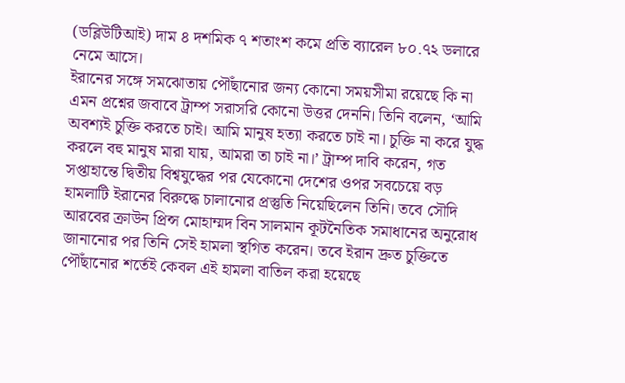(ডব্লিউটিআই) দাম ৪ দশমিক ৭ শতাংশ কমে প্রতি ব্যারেল ৮০.৭২ ডলারে নেমে আসে।
ইরানের সঙ্গে সমঝোতায় পৌঁছানোর জন্য কোনো সময়সীমা রয়েছে কি না এমন প্রশ্নের জবাবে ট্রাম্প সরাসরি কোনো উত্তর দেননি। তিনি বলেন, ‘আমি অবশ্যই চুক্তি করতে চাই। আমি মানুষ হত্যা করতে চাই না। চুক্তি না করে যুদ্ধ করলে বহু মানুষ মারা যায়, আমরা তা চাই না।’ ট্রাম্প দাবি করেন, গত সপ্তাহান্তে দ্বিতীয় বিশ্বযুদ্ধের পর যেকোনো দেশের ওপর সবচেয়ে বড় হামলাটি ইরানের বিরুদ্ধে চালানোর প্রস্তুতি নিয়েছিলেন তিনি। তবে সৌদি আরবের ক্রাউন প্রিন্স মোহাম্মদ বিন সালমান কূটনৈতিক সমাধানের অনুরোধ জানানোর পর তিনি সেই হামলা স্থগিত করেন। তবে ইরান দ্রুত চুক্তিতে পৌঁছানোর শর্তেই কেবল এই হামলা বাতিল করা হয়েছে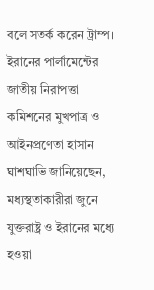বলে সতর্ক করেন ট্রাম্প। ইরানের পার্লামেন্টের জাতীয় নিরাপত্তা কমিশনের মুখপাত্র ও আইনপ্রণেতা হাসান ঘাশঘাভি জানিয়েছেন, মধ্যস্থতাকারীরা জুনে যুক্তরাষ্ট্র ও ইরানের মধ্যে হওয়া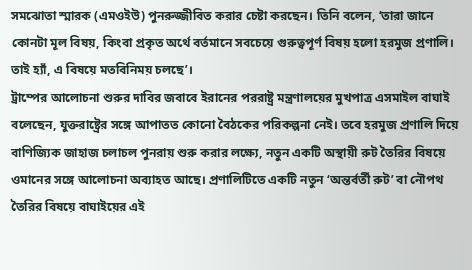সমঝোতা স্মারক (এমওইউ) পুনরুজ্জীবিত করার চেষ্টা করছেন। তিনি বলেন, ‘তারা জানে কোনটা মূল বিষয়, কিংবা প্রকৃত অর্থে বর্তমানে সবচেয়ে গুরুত্বপূর্ণ বিষয় হলো হরমুজ প্রণালি। তাই হ্যাঁ, এ বিষয়ে মতবিনিময় চলছে’।
ট্রাম্পের আলোচনা শুরুর দাবির জবাবে ইরানের পররাষ্ট্র মন্ত্রণালয়ের মুখপাত্র এসমাইল বাঘাই বলেছেন, যুক্তরাষ্ট্রের সঙ্গে আপাতত কোনো বৈঠকের পরিকল্পনা নেই। তবে হরমুজ প্রণালি দিয়ে বাণিজ্যিক জাহাজ চলাচল পুনরায় শুরু করার লক্ষ্যে, নতুন একটি অস্থায়ী রুট তৈরির বিষয়ে ওমানের সঙ্গে আলোচনা অব্যাহত আছে। প্রণালিটিতে একটি নতুন ‘অন্তর্বর্তী রুট’ বা নৌপথ তৈরির বিষয়ে বাঘাইয়ের এই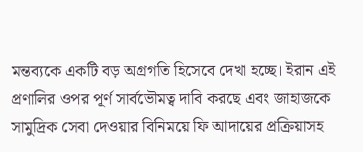মন্তব্যকে একটি বড় অগ্রগতি হিসেবে দেখা হচ্ছে। ইরান এই প্রণালির ওপর পূর্ণ সার্বভৌমত্ব দাবি করছে এবং জাহাজকে সামুদ্রিক সেবা দেওয়ার বিনিময়ে ফি আদায়ের প্রক্রিয়াসহ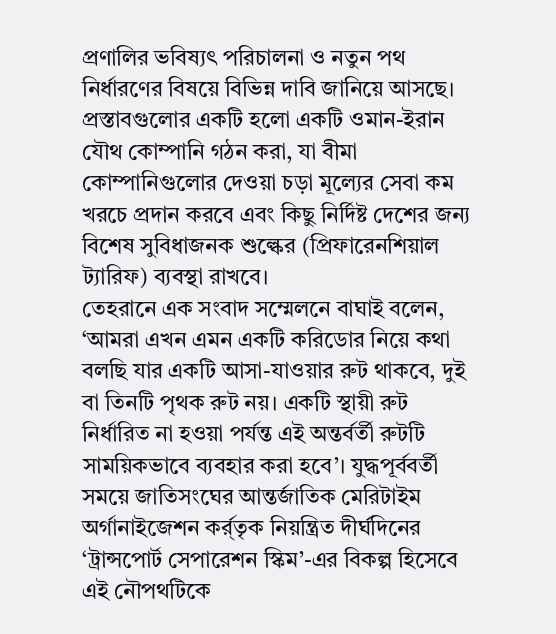প্রণালির ভবিষ্যৎ পরিচালনা ও নতুন পথ নির্ধারণের বিষয়ে বিভিন্ন দাবি জানিয়ে আসছে। প্রস্তাবগুলোর একটি হলো একটি ওমান-ইরান যৌথ কোম্পানি গঠন করা, যা বীমা কোম্পানিগুলোর দেওয়া চড়া মূল্যের সেবা কম খরচে প্রদান করবে এবং কিছু নির্দিষ্ট দেশের জন্য বিশেষ সুবিধাজনক শুল্কের (প্রিফারেনশিয়াল ট্যারিফ) ব্যবস্থা রাখবে।
তেহরানে এক সংবাদ সম্মেলনে বাঘাই বলেন, ‘আমরা এখন এমন একটি করিডোর নিয়ে কথা বলছি যার একটি আসা-যাওয়ার রুট থাকবে, দুই বা তিনটি পৃথক রুট নয়। একটি স্থায়ী রুট নির্ধারিত না হওয়া পর্যন্ত এই অন্তর্বর্তী রুটটি সাময়িকভাবে ব্যবহার করা হবে’। যুদ্ধপূর্ববর্তী সময়ে জাতিসংঘের আন্তর্জাতিক মেরিটাইম অর্গানাইজেশন কর্র্তৃক নিয়ন্ত্রিত দীর্ঘদিনের ‘ট্রান্সপোর্ট সেপারেশন স্কিম’-এর বিকল্প হিসেবে এই নৌপথটিকে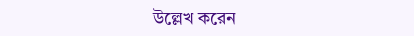উল্লেখ করেন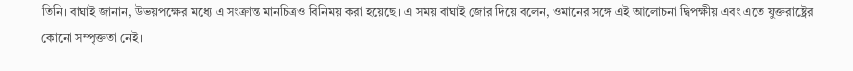তিনি। বাঘাই জানান, উভয়পক্ষের মধ্যে এ সংক্রান্ত মানচিত্রও বিনিময় করা হয়েছে। এ সময় বাঘাই জোর দিয়ে বলেন, ওমানের সঙ্গে এই আলোচনা দ্বিপক্ষীয় এবং এতে যুক্তরাষ্ট্রের কোনো সম্পৃক্ততা নেই।